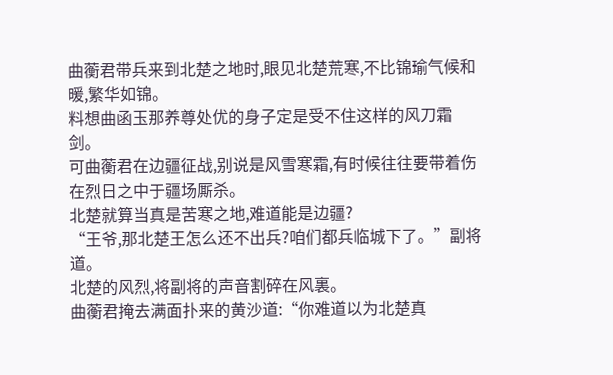曲蘅君带兵来到北楚之地时,眼见北楚荒寒,不比锦瑜气候和暖,繁华如锦。
料想曲函玉那养尊处优的身子定是受不住这样的风刀霜剑。
可曲蘅君在边疆征战,别说是风雪寒霜,有时候往往要带着伤在烈日之中于疆场厮杀。
北楚就算当真是苦寒之地,难道能是边疆?
“王爷,那北楚王怎么还不出兵?咱们都兵临城下了。”副将道。
北楚的风烈,将副将的声音割碎在风裏。
曲蘅君掩去满面扑来的黄沙道:“你难道以为北楚真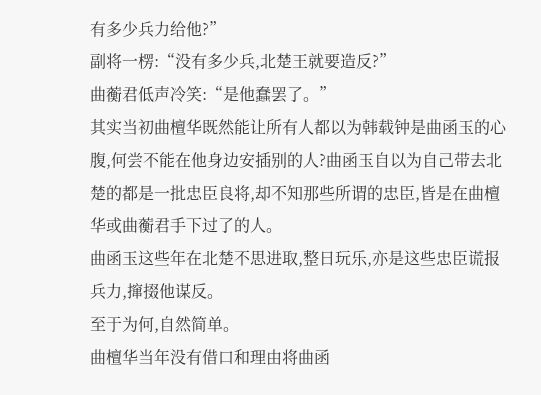有多少兵力给他?”
副将一楞:“没有多少兵,北楚王就要造反?”
曲蘅君低声冷笑:“是他蠢罢了。”
其实当初曲檀华既然能让所有人都以为韩载钟是曲函玉的心腹,何尝不能在他身边安插别的人?曲函玉自以为自己带去北楚的都是一批忠臣良将,却不知那些所谓的忠臣,皆是在曲檀华或曲蘅君手下过了的人。
曲函玉这些年在北楚不思进取,整日玩乐,亦是这些忠臣谎报兵力,撺掇他谋反。
至于为何,自然简单。
曲檀华当年没有借口和理由将曲函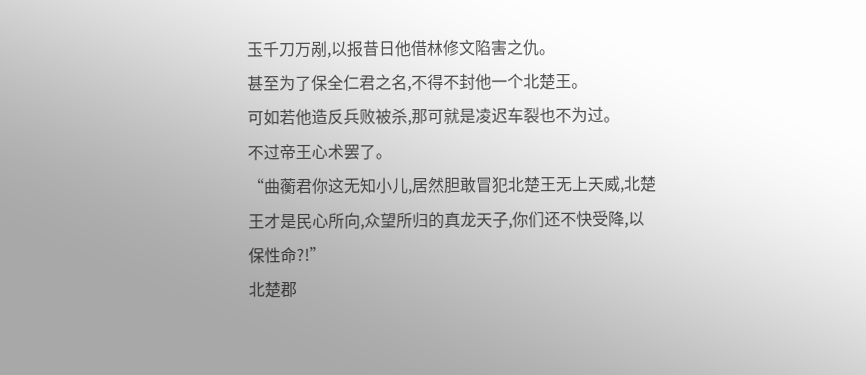玉千刀万剐,以报昔日他借林修文陷害之仇。
甚至为了保全仁君之名,不得不封他一个北楚王。
可如若他造反兵败被杀,那可就是凌迟车裂也不为过。
不过帝王心术罢了。
“曲蘅君你这无知小儿,居然胆敢冒犯北楚王无上天威,北楚王才是民心所向,众望所归的真龙天子,你们还不快受降,以保性命?!”
北楚郡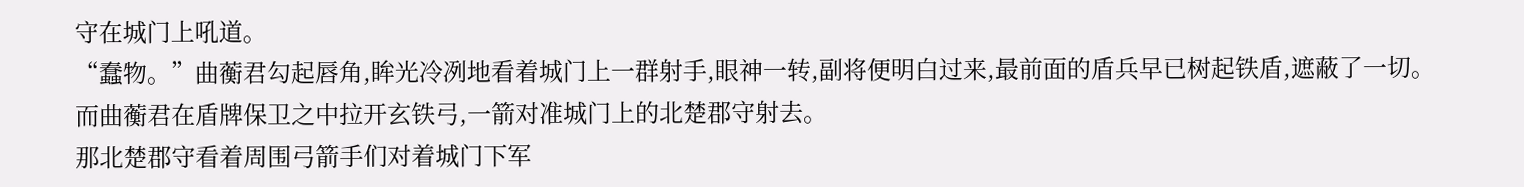守在城门上吼道。
“蠢物。”曲蘅君勾起唇角,眸光冷冽地看着城门上一群射手,眼神一转,副将便明白过来,最前面的盾兵早已树起铁盾,遮蔽了一切。
而曲蘅君在盾牌保卫之中拉开玄铁弓,一箭对准城门上的北楚郡守射去。
那北楚郡守看着周围弓箭手们对着城门下军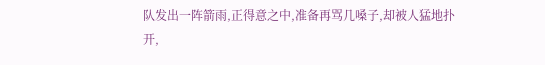队发出一阵箭雨,正得意之中,准备再骂几嗓子,却被人猛地扑开,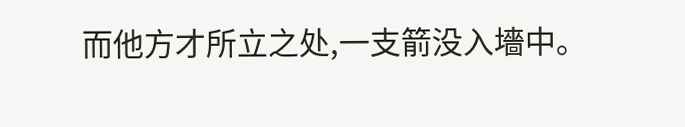而他方才所立之处,一支箭没入墻中。